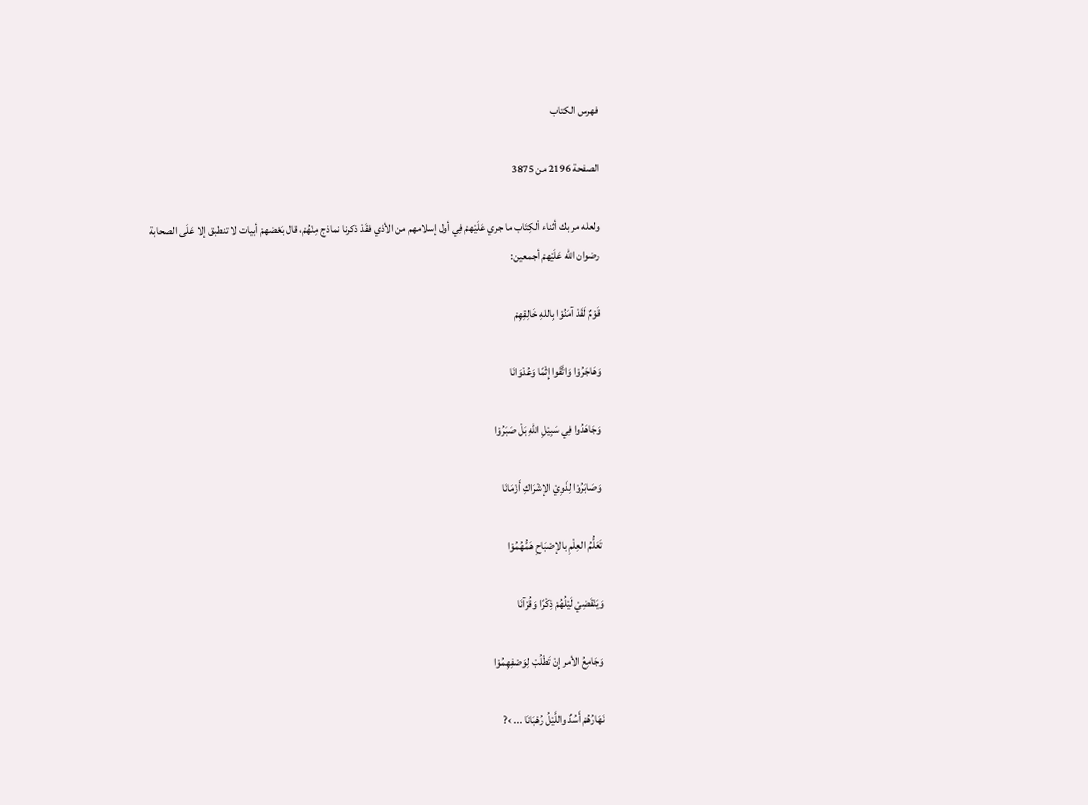فهرس الكتاب

الصفحة 2196 من 3875

ولعله مر بك أثناء اْلكِتَاب ما جري عَلَيْهمْ فِي أول إسلامهم من الأذي فقَدْ ذكرنا نماذج مِنْهُمْ، قال بَعْضهمْ أبيات لا تنطبق إلا عَلَى الصحابة رضوان الله عَلَيْهمْ أجمعين:

قَوْمٌ لَقَدْ آمَنُوْا بِاللهِ خَالِقِهِمْ

وَهَاجَرُوْا وَاتَّقَوا إِثْمًا وَعُدْوَانَا

وَجَاهَدُوا فِي سَبِيْلِ اللهِ بَلْ صَبَرُوْا

وَصَابَرُوْا لِذَوِيْ الإشْرَاكِ أَزْمَانَا

تَعَلُّمُ العِلْمِ بالإصْبَاحِ هَمُّهُمُوْا

وَيَنْقَضِيْ لَيْلُهُمْ ذِكْرًا وَقُرْآنَا

وَجَامِعُ الأمر إِنْ تَطْلُبْ لِوَصْفِهِمُوْا

نَهَارُهُمْ أَسُدٌ واللَّيْلُ رُهْبَانَا ... ›?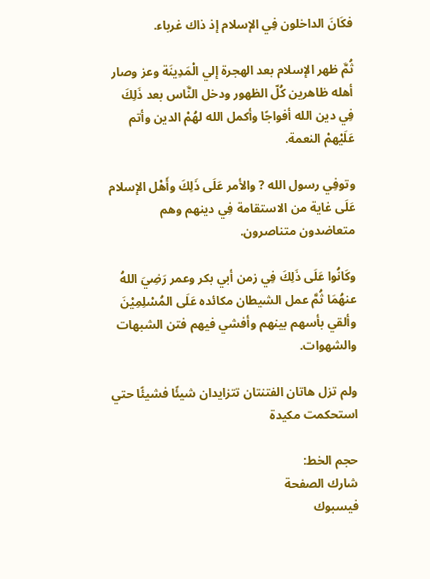فكَانَ الداخلون فِي الإسلام إذ ذاك غرباء.

ثُمَّ ظهر الإسلام بعد الهجرة إلي الْمَدِينَة وعز وصار أهله ظاهرين كُلّ الظهور ودخل النَّاس بعد ذَلِكَ فِي دين الله أفواجًا وأكمل الله لهُمْ الدين وأتم عَلَيْهمْ النعمة.

وتوفِي رسول الله ? والأمر عَلَى ذَلِكَ وأَهْل الإسلام عَلَى غاية من الاستقامة فِي دينهم وهم متعاضدون متناصرون.

وكَانُوا عَلَى ذَلِكَ فِي زمن أبي بكر وعمر رَضِيَ اللهُ عنهُمَا ثُمَّ عمل الشيطان مكائده عَلَى المُسْلِمِيْنَ وألقي بأسهم بينهم وأفشي فيهم فتن الشبهات والشهوات.

ولم تزل هاتان الفتنتان تتزايدان شيئًا فشيئًا حتي استحكمت مكيدة

حجم الخط:
شارك الصفحة
فيسبوك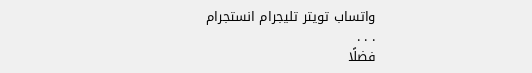واتساب تويتر تليجرام انستجرام
. . .
فضلًا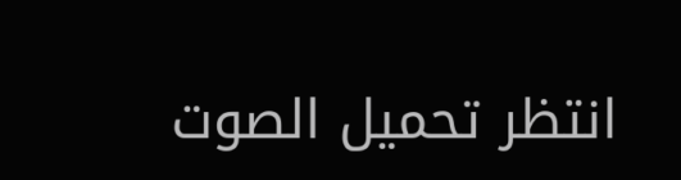انتظر تحميل الصوت